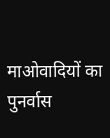माओवादियों का पुनर्वास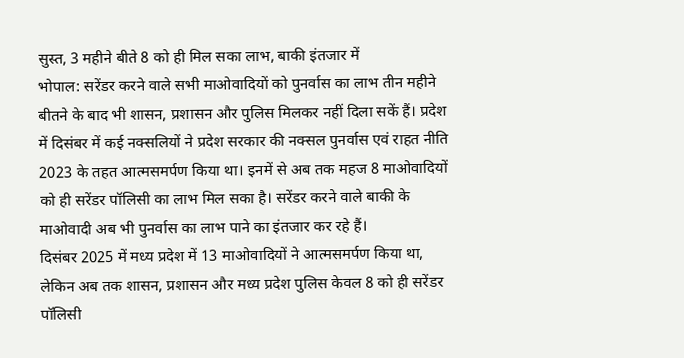सुस्त, 3 महीने बीते 8 को ही मिल सका लाभ, बाकी इंतजार में
भोपाल: सरेंडर करने वाले सभी माओवादियों को पुनर्वास का लाभ तीन महीने बीतने के बाद भी शासन, प्रशासन और पुलिस मिलकर नहीं दिला सकें हैं। प्रदेश में दिसंबर में कई नक्सलियों ने प्रदेश सरकार की नक्सल पुनर्वास एवं राहत नीति 2023 के तहत आत्मसमर्पण किया था। इनमें से अब तक महज 8 माओवादियों को ही सरेंडर पॉलिसी का लाभ मिल सका है। सरेंडर करने वाले बाकी के माओवादी अब भी पुनर्वास का लाभ पाने का इंतजार कर रहे हैं।
दिसंबर 2025 में मध्य प्रदेश में 13 माओवादियों ने आत्मसमर्पण किया था, लेकिन अब तक शासन, प्रशासन और मध्य प्रदेश पुलिस केवल 8 को ही सरेंडर पॉलिसी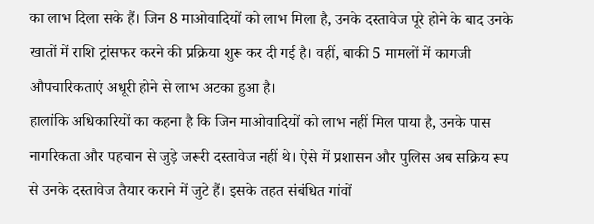का लाभ दिला सके हैं। जिन 8 माओवादियों को लाभ मिला है, उनके दस्तावेज पूरे होने के बाद उनके खातों में राशि ट्रांसफर करने की प्रक्रिया शुरू कर दी गई है। वहीं, बाकी 5 मामलों में कागजी औपचारिकताएं अधूरी होने से लाभ अटका हुआ है।
हालांकि अधिकारियों का कहना है कि जिन माओवादियों को लाभ नहीं मिल पाया है, उनके पास नागरिकता और पहचान से जुड़े जरूरी दस्तावेज नहीं थे। ऐसे में प्रशासन और पुलिस अब सक्रिय रूप से उनके दस्तावेज तैयार कराने में जुटे हैं। इसके तहत संबंधित गांवों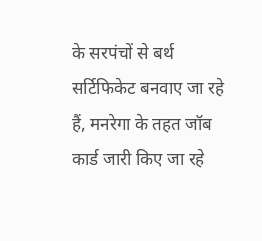के सरपंचों से बर्थ सर्टिफिकेट बनवाए जा रहे हैं, मनरेगा के तहत जॉब कार्ड जारी किए जा रहे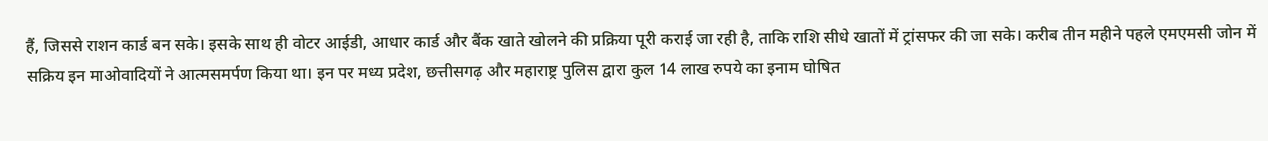हैं, जिससे राशन कार्ड बन सके। इसके साथ ही वोटर आईडी, आधार कार्ड और बैंक खाते खोलने की प्रक्रिया पूरी कराई जा रही है, ताकि राशि सीधे खातों में ट्रांसफर की जा सके। करीब तीन महीने पहले एमएमसी जोन में सक्रिय इन माओवादियों ने आत्मसमर्पण किया था। इन पर मध्य प्रदेश, छत्तीसगढ़ और महाराष्ट्र पुलिस द्वारा कुल 14 लाख रुपये का इनाम घोषित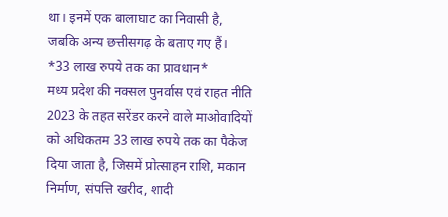था। इनमें एक बालाघाट का निवासी है, जबकि अन्य छत्तीसगढ़ के बताए गए हैं।
*33 लाख रुपये तक का प्रावधान*
मध्य प्रदेश की नक्सल पुनर्वास एवं राहत नीति 2023 के तहत सरेंडर करने वाले माओवादियों को अधिकतम 33 लाख रुपये तक का पैकेज दिया जाता है, जिसमें प्रोत्साहन राशि, मकान निर्माण, संपत्ति खरीद, शादी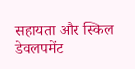सहायता और स्किल डेवलपमेंट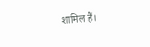शामिल हैं।